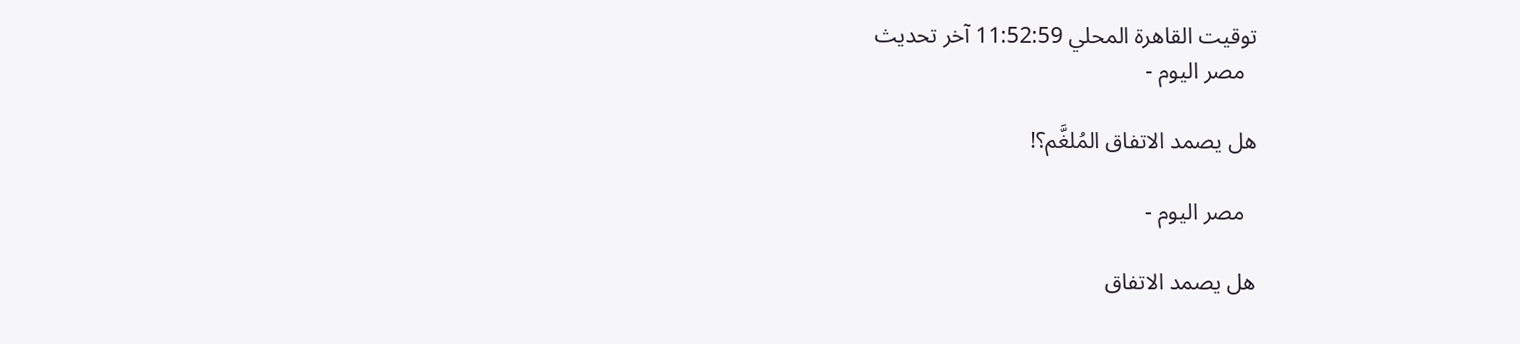توقيت القاهرة المحلي 11:52:59 آخر تحديث
  مصر اليوم -

هل يصمد الاتفاق المُلغَّم؟!

  مصر اليوم -

هل يصمد الاتفاق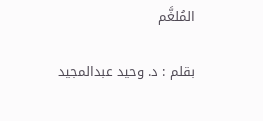المُلغَّم

بقلم : د. وحيد عبدالمجيد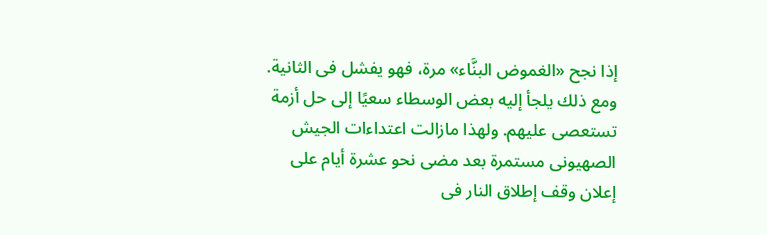إذا نجح «الغموض البنَّاء» مرة، فهو يفشل فى الثانية. ومع ذلك يلجأ إليه بعض الوسطاء سعيًا إلى حل أزمة تستعصى عليهم. ولهذا مازالت اعتداءات الجيش الصهيونى مستمرة بعد مضى نحو عشرة أيام على إعلان وقف إطلاق النار فى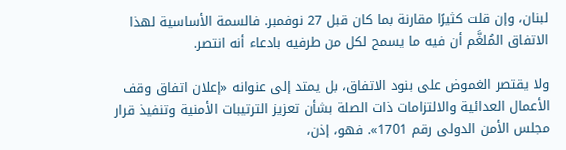لبنان، وإن قلت كثيرًا مقارنة بما كان قبل 27 نوفمبر. فالسمة الأساسية لهذا الاتفاق المُلغَّم أن فيه ما يسمح لكل من طرفيه بادعاء أنه انتصر.

ولا يقتصر الغموض على بنود الاتفاق، بل يمتد إلى عنوانه «إعلان اتفاق وقف الأعمال العدائية والالتزامات ذات الصلة بشأن تعزيز الترتيبات الأمنية وتنفيذ قرار مجلس الأمن الدولى رقم 1701». فهو، إذن،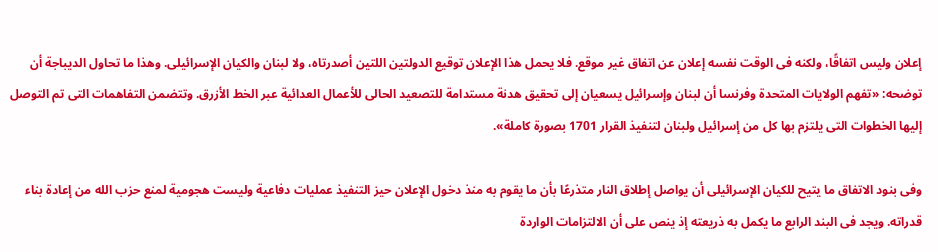إعلان وليس اتفاقًا، ولكنه فى الوقت نفسه إعلان عن اتفاق غير موقع. فلا يحمل هذا الإعلان توقيع الدولتين اللتين أصدرتاه، ولا لبنان والكيان الإسرائيلى. وهذا ما تحاول الديباجة أن توضحه: «تفهم الولايات المتحدة وفرنسا أن لبنان وإسرائيل يسعيان إلى تحقيق هدنة مستدامة للتصعيد الحالى للأعمال العدائية عبر الخط الأزرق. وتتضمن التفاهمات التى تم التوصل إليها الخطوات التى يلتزم بها كل من إسرائيل ولبنان لتنفيذ القرار 1701 بصورة كاملة».

وفى بنود الاتفاق ما يتيح للكيان الإسرائيلى أن يواصل إطلاق النار متذرعًا بأن ما يقوم به منذ دخول الإعلان حيز التنفيذ عمليات دفاعية وليست هجومية لمنع حزب الله من إعادة بناء قدراته. ويجد فى البند الرابع ما يكمل به ذريعته إذ ينص على أن الالتزامات الواردة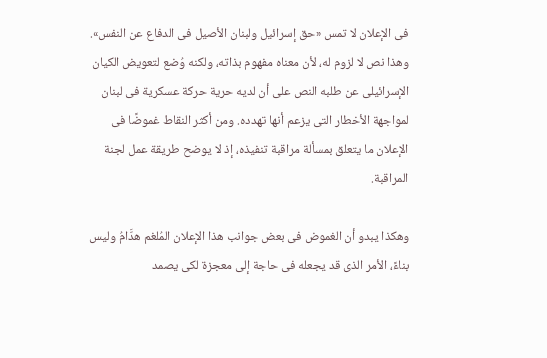فى الإعلان لا تمس «حق إسرائيل ولبنان الأصيل فى الدفاع عن النفس». وهذا نص لا لزوم له، لأن معناه مفهوم بذاته، ولكنه وُضع لتعويض الكيان الإسرائيلى عن طلبه النص على أن لديه حرية حركة عسكرية فى لبنان لمواجهة الأخطار التى يزعم أنها تهدده. ومن أكثر النقاط غموضًا فى الإعلان ما يتعلق بمسألة مراقبة تنفيذه، إذ لا يوضح طريقة عمل لجنة المراقبة.

وهكذا يبدو أن الغموض فى بعض جوانب هذا الإعلان المُلغم هدَّامُ وليس بناءً، الأمر الذى قد يجعله فى حاجة إلى معجزة لكى يصمد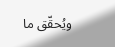ويُحقّق ما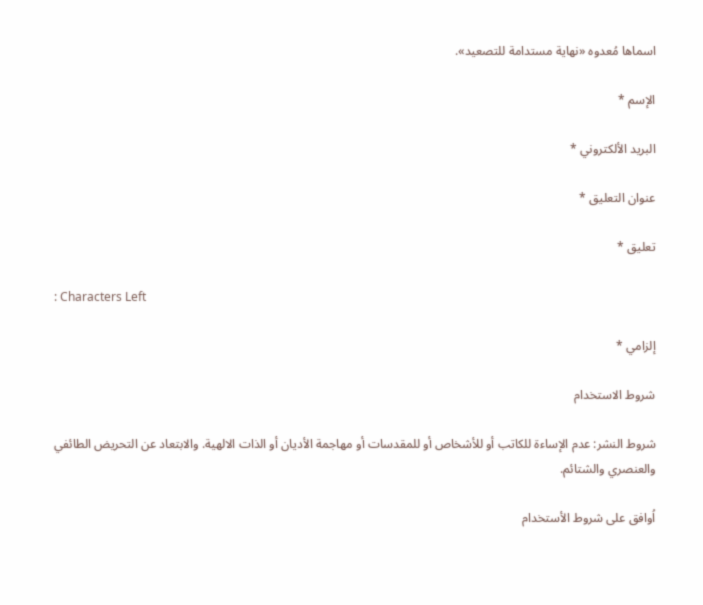اسماها مُعدوه «نهاية مستدامة للتصعيد».

الإسم *

البريد الألكتروني *

عنوان التعليق *

تعليق *

: Characters Left

إلزامي *

شروط الاستخدام

شروط النشر: عدم الإساءة للكاتب أو للأشخاص أو للمقدسات أو مهاجمة الأديان أو الذات الالهية. والابتعاد عن التحريض الطائفي والعنصري والشتائم.

اُوافق على شروط الأستخدام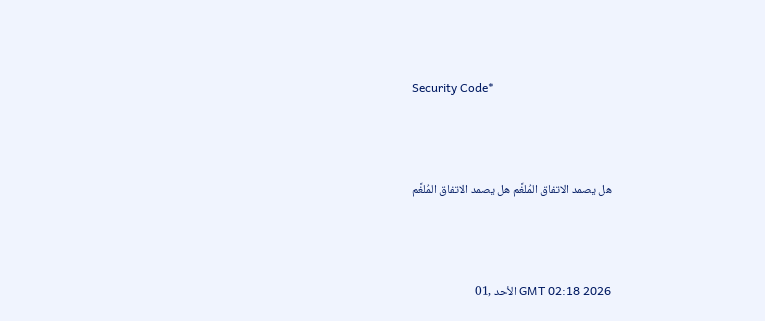Security Code*



هل يصمد الاتفاق المُلغَّم هل يصمد الاتفاق المُلغَّم



GMT 02:18 2026 الأحد ,01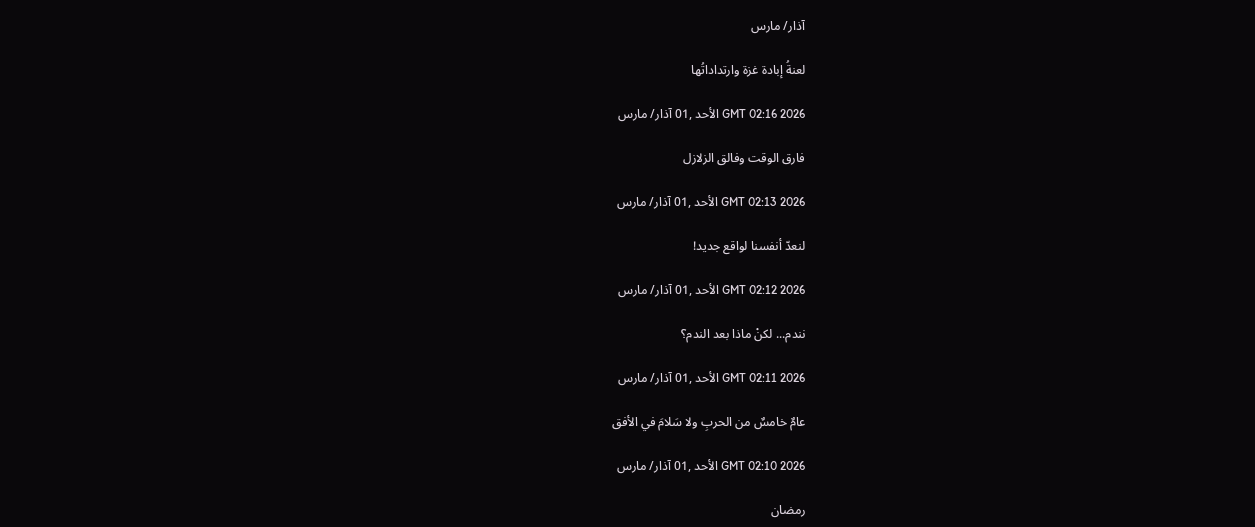آذار/ مارس

لعنةُ إبادة غزة وارتداداتُها

GMT 02:16 2026 الأحد ,01 آذار/ مارس

فارق الوقت وفالق الزلازل

GMT 02:13 2026 الأحد ,01 آذار/ مارس

لنعدّ أنفسنا لواقع جديد!

GMT 02:12 2026 الأحد ,01 آذار/ مارس

نندم... لكنْ ماذا بعد الندم؟

GMT 02:11 2026 الأحد ,01 آذار/ مارس

عامٌ خامسٌ من الحربِ ولا سَلامَ في الأفق

GMT 02:10 2026 الأحد ,01 آذار/ مارس

رمضان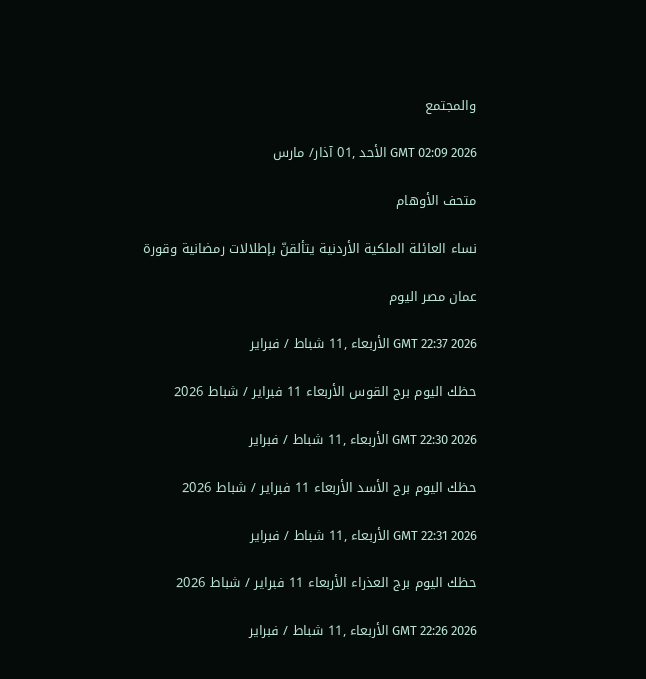والمجتمع

GMT 02:09 2026 الأحد ,01 آذار/ مارس

متحف الأوهام

نساء العائلة الملكية الأردنية يتألقنّ بإطلالات رمضانية وقورة

عمان مصر اليوم

GMT 22:37 2026 الأربعاء ,11 شباط / فبراير

حظك اليوم برج القوس الأربعاء 11 فبراير / شباط 2026

GMT 22:30 2026 الأربعاء ,11 شباط / فبراير

حظك اليوم برج الأسد الأربعاء 11 فبراير / شباط 2026

GMT 22:31 2026 الأربعاء ,11 شباط / فبراير

حظك اليوم برج العذراء الأربعاء 11 فبراير / شباط 2026

GMT 22:26 2026 الأربعاء ,11 شباط / فبراير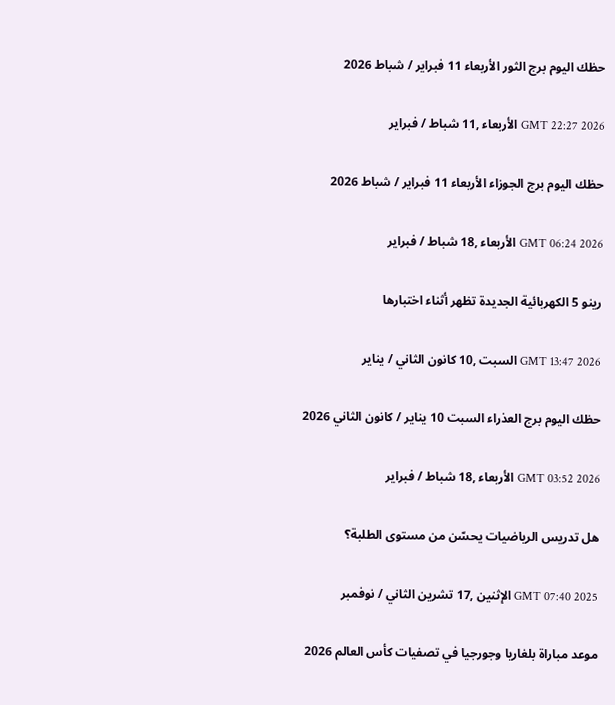حظك اليوم برج الثور الأربعاء 11 فبراير / شباط 2026

GMT 22:27 2026 الأربعاء ,11 شباط / فبراير

حظك اليوم برج الجوزاء الأربعاء 11 فبراير / شباط 2026

GMT 06:24 2026 الأربعاء ,18 شباط / فبراير

رينو 5 الكهربائية الجديدة تظهر أثناء اختبارها

GMT 13:47 2026 السبت ,10 كانون الثاني / يناير

حظك اليوم برج العذراء السبت 10 يناير / كانون الثاني 2026

GMT 03:52 2026 الأربعاء ,18 شباط / فبراير

هل تدريس الرياضيات يحسّن من مستوى الطلبة؟

GMT 07:40 2025 الإثنين ,17 تشرين الثاني / نوفمبر

موعد مباراة بلغاريا وجورجيا في تصفيات كأس العالم 2026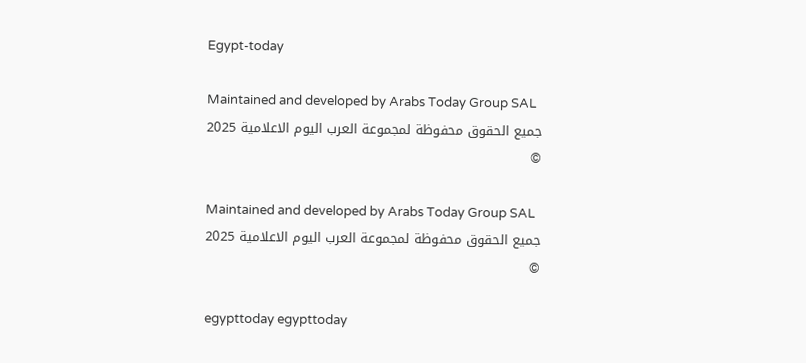Egypt-today

Maintained and developed by Arabs Today Group SAL
جميع الحقوق محفوظة لمجموعة العرب اليوم الاعلامية 2025 ©

Maintained and developed by Arabs Today Group SAL
جميع الحقوق محفوظة لمجموعة العرب اليوم الاعلامية 2025 ©

egypttoday egypttoday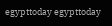egypttoday egypttoday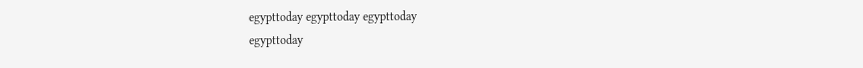egypttoday egypttoday egypttoday
egypttoday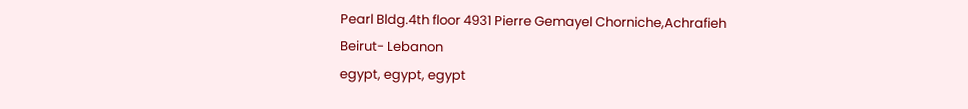Pearl Bldg.4th floor 4931 Pierre Gemayel Chorniche,Achrafieh Beirut- Lebanon
egypt, egypt, egypt